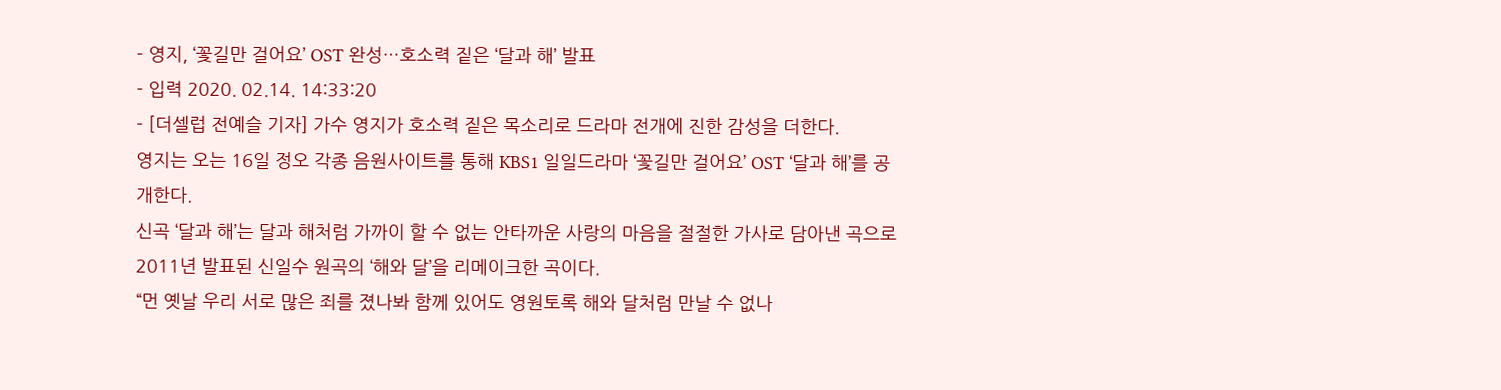- 영지, ‘꽃길만 걸어요’ OST 완성…호소력 짙은 ‘달과 해’ 발표
- 입력 2020. 02.14. 14:33:20
- [더셀럽 전예슬 기자] 가수 영지가 호소력 짙은 목소리로 드라마 전개에 진한 감성을 더한다.
영지는 오는 16일 정오 각종 음원사이트를 통해 KBS1 일일드라마 ‘꽃길만 걸어요’ OST ‘달과 해’를 공개한다.
신곡 ‘달과 해’는 달과 해처럼 가까이 할 수 없는 안타까운 사랑의 마음을 절절한 가사로 담아낸 곡으로 2011년 발표된 신일수 원곡의 ‘해와 달’을 리메이크한 곡이다.
“먼 옛날 우리 서로 많은 죄를 졌나봐 함께 있어도 영원토록 해와 달처럼 만날 수 없나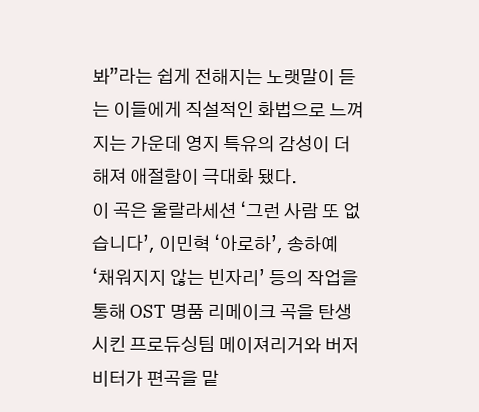봐”라는 쉽게 전해지는 노랫말이 듣는 이들에게 직설적인 화법으로 느껴지는 가운데 영지 특유의 감성이 더해져 애절함이 극대화 됐다.
이 곡은 울랄라세션 ‘그런 사람 또 없습니다’, 이민혁 ‘아로하’, 송하예 ‘채워지지 않는 빈자리’ 등의 작업을 통해 OST 명품 리메이크 곡을 탄생 시킨 프로듀싱팀 메이져리거와 버저비터가 편곡을 맡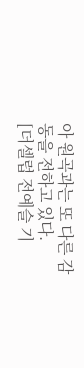아 원곡과는 또 다른 감동을 전하고 있다.
[더셀럽 전예슬 기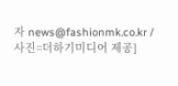자 news@fashionmk.co.kr / 사진=더하기미디어 제공]